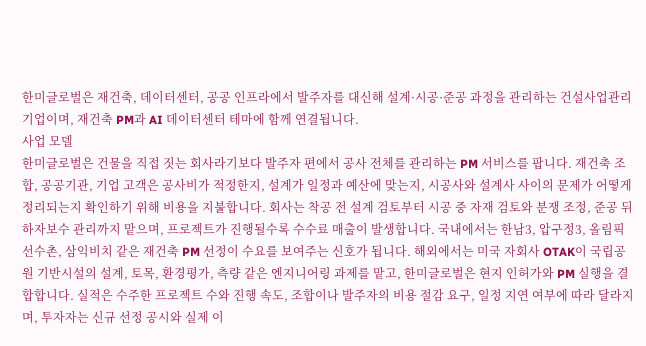한미글로벌은 재건축, 데이터센터, 공공 인프라에서 발주자를 대신해 설계·시공·준공 과정을 관리하는 건설사업관리 기업이며, 재건축 PM과 AI 데이터센터 테마에 함께 연결됩니다.
사업 모델
한미글로벌은 건물을 직접 짓는 회사라기보다 발주자 편에서 공사 전체를 관리하는 PM 서비스를 팝니다. 재건축 조합, 공공기관, 기업 고객은 공사비가 적정한지, 설계가 일정과 예산에 맞는지, 시공사와 설계사 사이의 문제가 어떻게 정리되는지 확인하기 위해 비용을 지불합니다. 회사는 착공 전 설계 검토부터 시공 중 자재 검토와 분쟁 조정, 준공 뒤 하자보수 관리까지 맡으며, 프로젝트가 진행될수록 수수료 매출이 발생합니다. 국내에서는 한남3, 압구정3, 올림픽선수촌, 삼익비치 같은 재건축 PM 선정이 수요를 보여주는 신호가 됩니다. 해외에서는 미국 자회사 OTAK이 국립공원 기반시설의 설계, 토목, 환경평가, 측량 같은 엔지니어링 과제를 맡고, 한미글로벌은 현지 인허가와 PM 실행을 결합합니다. 실적은 수주한 프로젝트 수와 진행 속도, 조합이나 발주자의 비용 절감 요구, 일정 지연 여부에 따라 달라지며, 투자자는 신규 선정 공시와 실제 이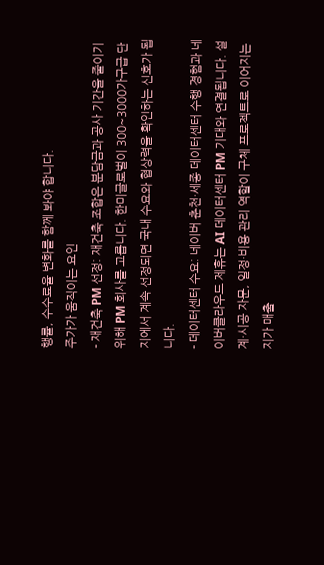행률, 수수료율 변화를 함께 봐야 합니다.
주가가 움직이는 요인
- 재건축 PM 선정: 재건축 조합은 분담금과 공사 기간을 줄이기 위해 PM 회사를 고릅니다. 한미글로벌이 300~3000가구급 단지에서 계속 선정되면 국내 수요와 협상력을 확인하는 신호가 됩니다.
- 데이터센터 수요: 네이버 춘천·세종 데이터센터 수행 경험과 네이버클라우드 제휴는 AI 데이터센터 PM 기대와 연결됩니다. 설계·시공 자문, 일정·비용 관리 역할이 구체 프로젝트로 이어지는지가 매출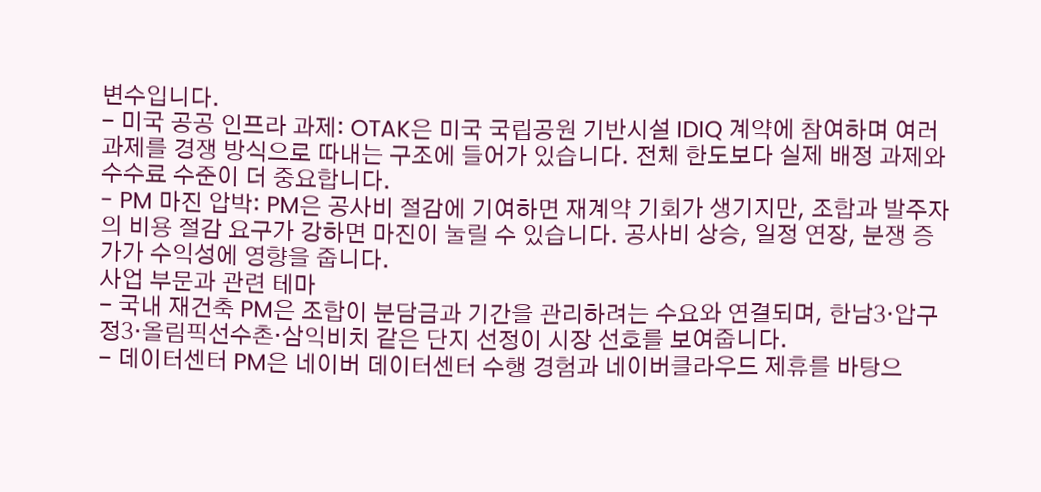변수입니다.
- 미국 공공 인프라 과제: OTAK은 미국 국립공원 기반시설 IDIQ 계약에 참여하며 여러 과제를 경쟁 방식으로 따내는 구조에 들어가 있습니다. 전체 한도보다 실제 배정 과제와 수수료 수준이 더 중요합니다.
- PM 마진 압박: PM은 공사비 절감에 기여하면 재계약 기회가 생기지만, 조합과 발주자의 비용 절감 요구가 강하면 마진이 눌릴 수 있습니다. 공사비 상승, 일정 연장, 분쟁 증가가 수익성에 영향을 줍니다.
사업 부문과 관련 테마
- 국내 재건축 PM은 조합이 분담금과 기간을 관리하려는 수요와 연결되며, 한남3·압구정3·올림픽선수촌·삼익비치 같은 단지 선정이 시장 선호를 보여줍니다.
- 데이터센터 PM은 네이버 데이터센터 수행 경험과 네이버클라우드 제휴를 바탕으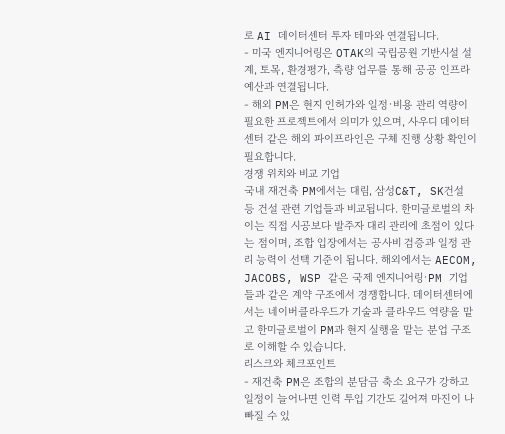로 AI 데이터센터 투자 테마와 연결됩니다.
- 미국 엔지니어링은 OTAK의 국립공원 기반시설 설계, 토목, 환경평가, 측량 업무를 통해 공공 인프라 예산과 연결됩니다.
- 해외 PM은 현지 인허가와 일정·비용 관리 역량이 필요한 프로젝트에서 의미가 있으며, 사우디 데이터센터 같은 해외 파이프라인은 구체 진행 상황 확인이 필요합니다.
경쟁 위치와 비교 기업
국내 재건축 PM에서는 대림, 삼성C&T, SK건설 등 건설 관련 기업들과 비교됩니다. 한미글로벌의 차이는 직접 시공보다 발주자 대리 관리에 초점이 있다는 점이며, 조합 입장에서는 공사비 검증과 일정 관리 능력이 선택 기준이 됩니다. 해외에서는 AECOM, JACOBS, WSP 같은 국제 엔지니어링·PM 기업들과 같은 계약 구조에서 경쟁합니다. 데이터센터에서는 네이버클라우드가 기술과 클라우드 역량을 맡고 한미글로벌이 PM과 현지 실행을 맡는 분업 구조로 이해할 수 있습니다.
리스크와 체크포인트
- 재건축 PM은 조합의 분담금 축소 요구가 강하고 일정이 늘어나면 인력 투입 기간도 길어져 마진이 나빠질 수 있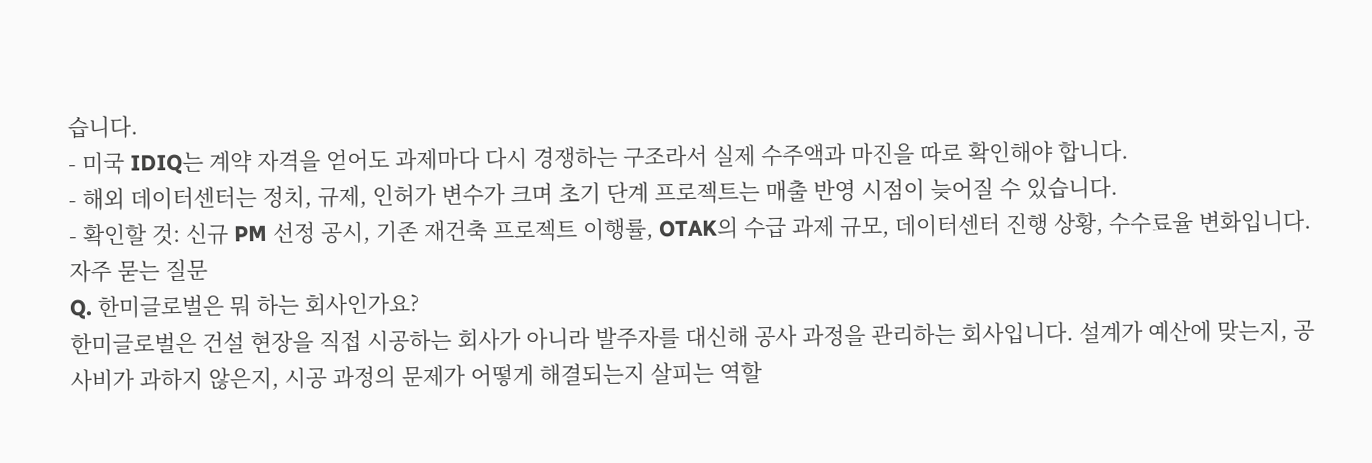습니다.
- 미국 IDIQ는 계약 자격을 얻어도 과제마다 다시 경쟁하는 구조라서 실제 수주액과 마진을 따로 확인해야 합니다.
- 해외 데이터센터는 정치, 규제, 인허가 변수가 크며 초기 단계 프로젝트는 매출 반영 시점이 늦어질 수 있습니다.
- 확인할 것: 신규 PM 선정 공시, 기존 재건축 프로젝트 이행률, OTAK의 수급 과제 규모, 데이터센터 진행 상황, 수수료율 변화입니다.
자주 묻는 질문
Q. 한미글로벌은 뭐 하는 회사인가요?
한미글로벌은 건설 현장을 직접 시공하는 회사가 아니라 발주자를 대신해 공사 과정을 관리하는 회사입니다. 설계가 예산에 맞는지, 공사비가 과하지 않은지, 시공 과정의 문제가 어떻게 해결되는지 살피는 역할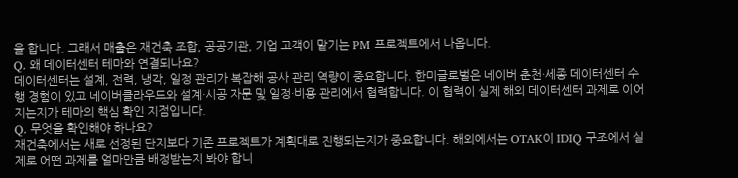을 합니다. 그래서 매출은 재건축 조합, 공공기관, 기업 고객이 맡기는 PM 프로젝트에서 나옵니다.
Q. 왜 데이터센터 테마와 연결되나요?
데이터센터는 설계, 전력, 냉각, 일정 관리가 복잡해 공사 관리 역량이 중요합니다. 한미글로벌은 네이버 춘천·세종 데이터센터 수행 경험이 있고 네이버클라우드와 설계·시공 자문 및 일정·비용 관리에서 협력합니다. 이 협력이 실제 해외 데이터센터 과제로 이어지는지가 테마의 핵심 확인 지점입니다.
Q. 무엇을 확인해야 하나요?
재건축에서는 새로 선정된 단지보다 기존 프로젝트가 계획대로 진행되는지가 중요합니다. 해외에서는 OTAK이 IDIQ 구조에서 실제로 어떤 과제를 얼마만큼 배정받는지 봐야 합니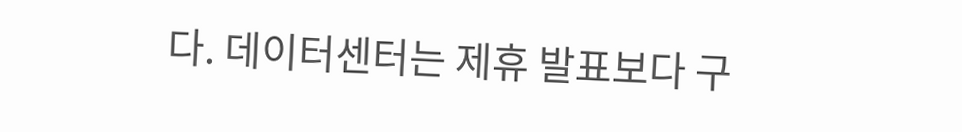다. 데이터센터는 제휴 발표보다 구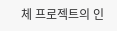체 프로젝트의 인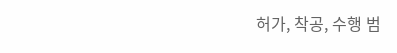허가, 착공, 수행 범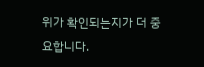위가 확인되는지가 더 중요합니다.